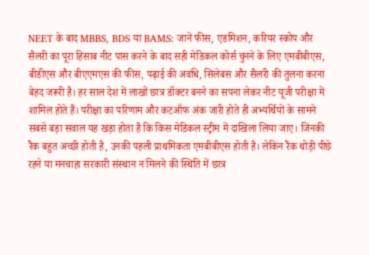NEET के बाद MBBS, BDS या BAMS: जानें फीस, एडमिशन, करियर स्कोप और सैलरी का पूरा हिसाब नीट पास करने के बाद सही मेडिकल कोर्स चुनने के लिए एमबीबीएस, बीडीएस और बीएएमएस की फीस, पढ़ाई की अवधि, सिलेबस और सैलरी की तुलना करना बेहद जरूरी है। हर साल देश में लाखों छात्र डॉक्टर बनने का सपना लेकर नीट यूजी परीक्षा में शामिल होते हैं। परीक्षा का परिणाम और कटऑफ अंक जारी होते ही अभ्यर्थियों के सामने सबसे बड़ा सवाल यह खड़ा होता है कि किस मेडिकल स्ट्रीम में दाखिला लिया जाए। जिनकी रैंक बहुत अच्छी होती है, उनकी पहली प्राथमिकता एमबीबीएस होती है। लेकिन रैंक थोड़ी पीछे रहने या मनचाहा सरकारी संस्थान न मिलने की स्थिति में छात्र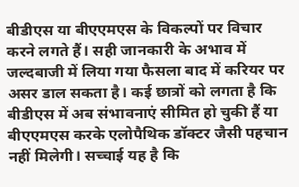बीडीएस या बीएएमएस के विकल्पों पर विचार करने लगते हैं। सही जानकारी के अभाव में जल्दबाजी में लिया गया फैसला बाद में करियर पर असर डाल सकता है। कई छात्रों को लगता है कि बीडीएस में अब संभावनाएं सीमित हो चुकी हैं या बीएएमएस करके एलोपैथिक डॉक्टर जैसी पहचान नहीं मिलेगी। सच्चाई यह है कि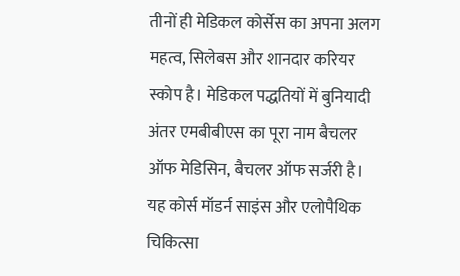तीनों ही मेडिकल कोर्सेस का अपना अलग महत्व, सिलेबस और शानदार करियर स्कोप है। मेडिकल पद्धतियों में बुनियादी अंतर एमबीबीएस का पूरा नाम बैचलर ऑफ मेडिसिन, बैचलर ऑफ सर्जरी है। यह कोर्स मॉडर्न साइंस और एलोपैथिक चिकित्सा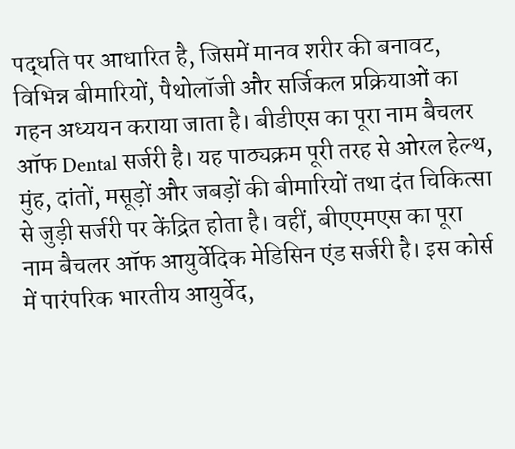पद्धति पर आधारित है, जिसमें मानव शरीर की बनावट, विभिन्न बीमारियों, पैथोलॉजी और सर्जिकल प्रक्रियाओं का गहन अध्ययन कराया जाता है। बीडीएस का पूरा नाम बैचलर ऑफ Dental सर्जरी है। यह पाठ्यक्रम पूरी तरह से ओरल हेल्थ, मुंह, दांतों, मसूड़ों और जबड़ों की बीमारियों तथा दंत चिकित्सा से जुड़ी सर्जरी पर केंद्रित होता है। वहीं, बीएएमएस का पूरा नाम बैचलर ऑफ आयुर्वेदिक मेडिसिन एंड सर्जरी है। इस कोर्स में पारंपरिक भारतीय आयुर्वेद,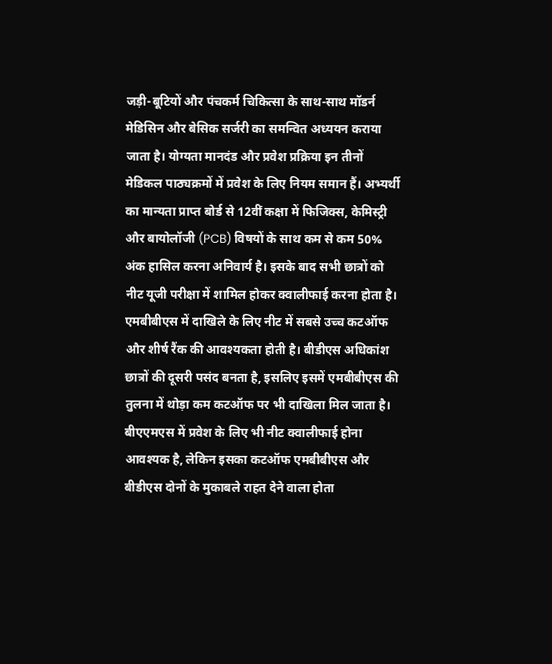जड़ी-बूटियों और पंचकर्म चिकित्सा के साथ-साथ मॉडर्न मेडिसिन और बेसिक सर्जरी का समन्वित अध्ययन कराया जाता है। योग्यता मानदंड और प्रवेश प्रक्रिया इन तीनों मेडिकल पाठ्यक्रमों में प्रवेश के लिए नियम समान हैं। अभ्यर्थी का मान्यता प्राप्त बोर्ड से 12वीं कक्षा में फिजिक्स, केमिस्ट्री और बायोलॉजी (PCB) विषयों के साथ कम से कम 50% अंक हासिल करना अनिवार्य है। इसके बाद सभी छात्रों को नीट यूजी परीक्षा में शामिल होकर क्वालीफाई करना होता है। एमबीबीएस में दाखिले के लिए नीट में सबसे उच्च कटऑफ और शीर्ष रैंक की आवश्यकता होती है। बीडीएस अधिकांश छात्रों की दूसरी पसंद बनता है, इसलिए इसमें एमबीबीएस की तुलना में थोड़ा कम कटऑफ पर भी दाखिला मिल जाता है। बीएएमएस में प्रवेश के लिए भी नीट क्वालीफाई होना आवश्यक है, लेकिन इसका कटऑफ एमबीबीएस और बीडीएस दोनों के मुकाबले राहत देने वाला होता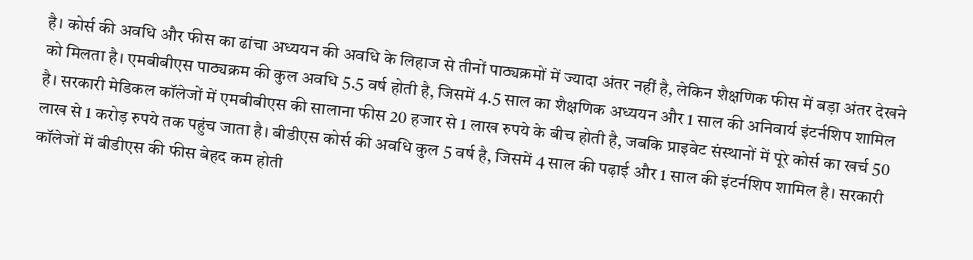है। कोर्स की अवधि और फीस का ढांचा अध्ययन की अवधि के लिहाज से तीनों पाठ्यक्रमों में ज्यादा अंतर नहीं है, लेकिन शैक्षणिक फीस में बड़ा अंतर देखने को मिलता है। एमबीबीएस पाठ्यक्रम की कुल अवधि 5.5 वर्ष होती है, जिसमें 4.5 साल का शैक्षणिक अध्ययन और 1 साल की अनिवार्य इंटर्नशिप शामिल है। सरकारी मेडिकल कॉलेजों में एमबीबीएस की सालाना फीस 20 हजार से 1 लाख रुपये के बीच होती है, जबकि प्राइवेट संस्थानों में पूरे कोर्स का खर्च 50 लाख से 1 करोड़ रुपये तक पहुंच जाता है। बीडीएस कोर्स की अवधि कुल 5 वर्ष है, जिसमें 4 साल की पढ़ाई और 1 साल की इंटर्नशिप शामिल है। सरकारी कॉलेजों में बीडीएस की फीस बेहद कम होती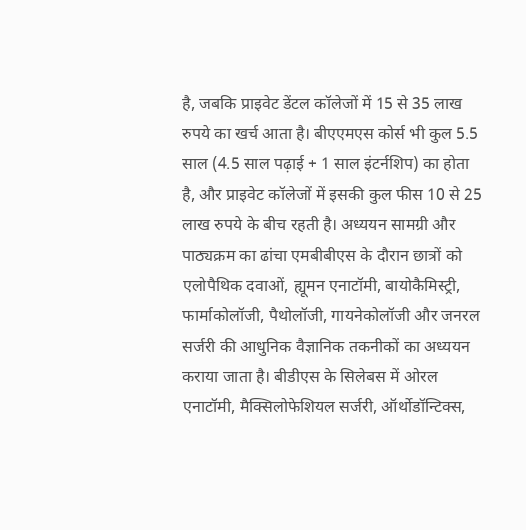है, जबकि प्राइवेट डेंटल कॉलेजों में 15 से 35 लाख रुपये का खर्च आता है। बीएएमएस कोर्स भी कुल 5.5 साल (4.5 साल पढ़ाई + 1 साल इंटर्नशिप) का होता है, और प्राइवेट कॉलेजों में इसकी कुल फीस 10 से 25 लाख रुपये के बीच रहती है। अध्ययन सामग्री और पाठ्यक्रम का ढांचा एमबीबीएस के दौरान छात्रों को एलोपैथिक दवाओं, ह्यूमन एनाटॉमी, बायोकैमिस्ट्री, फार्माकोलॉजी, पैथोलॉजी, गायनेकोलॉजी और जनरल सर्जरी की आधुनिक वैज्ञानिक तकनीकों का अध्ययन कराया जाता है। बीडीएस के सिलेबस में ओरल एनाटॉमी, मैक्सिलोफेशियल सर्जरी, ऑर्थोडॉन्टिक्स,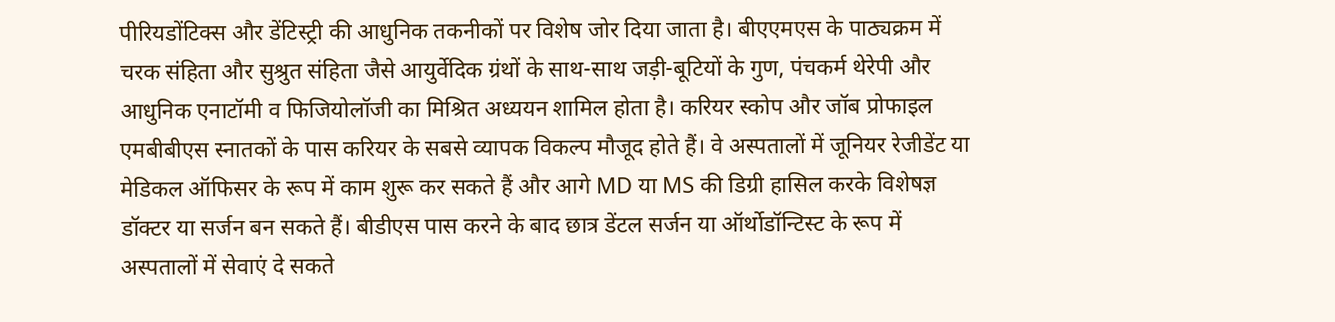पीरियडोंटिक्स और डेंटिस्ट्री की आधुनिक तकनीकों पर विशेष जोर दिया जाता है। बीएएमएस के पाठ्यक्रम में चरक संहिता और सुश्रुत संहिता जैसे आयुर्वेदिक ग्रंथों के साथ-साथ जड़ी-बूटियों के गुण, पंचकर्म थेरेपी और आधुनिक एनाटॉमी व फिजियोलॉजी का मिश्रित अध्ययन शामिल होता है। करियर स्कोप और जॉब प्रोफाइल एमबीबीएस स्नातकों के पास करियर के सबसे व्यापक विकल्प मौजूद होते हैं। वे अस्पतालों में जूनियर रेजीडेंट या मेडिकल ऑफिसर के रूप में काम शुरू कर सकते हैं और आगे MD या MS की डिग्री हासिल करके विशेषज्ञ डॉक्टर या सर्जन बन सकते हैं। बीडीएस पास करने के बाद छात्र डेंटल सर्जन या ऑर्थोडॉन्टिस्ट के रूप में अस्पतालों में सेवाएं दे सकते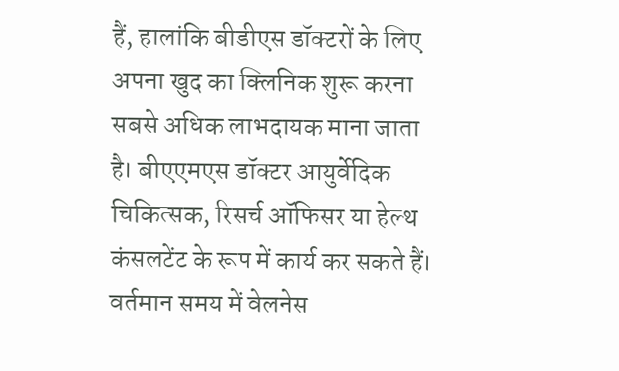हैं, हालांकि बीडीएस डॉक्टरों के लिए अपना खुद का क्लिनिक शुरू करना सबसे अधिक लाभदायक माना जाता है। बीएएमएस डॉक्टर आयुर्वेदिक चिकित्सक, रिसर्च ऑफिसर या हेल्थ कंसलटेंट के रूप में कार्य कर सकते हैं। वर्तमान समय में वेलनेस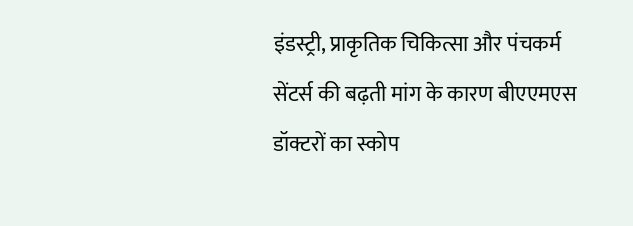इंडस्ट्री, प्राकृतिक चिकित्सा और पंचकर्म सेंटर्स की बढ़ती मांग के कारण बीएएमएस डॉक्टरों का स्कोप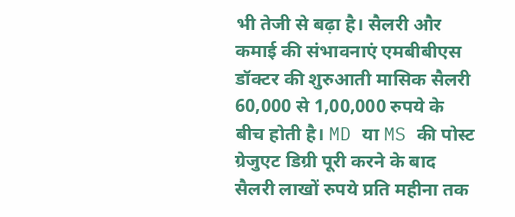भी तेजी से बढ़ा है। सैलरी और कमाई की संभावनाएं एमबीबीएस डॉक्टर की शुरुआती मासिक सैलरी 60,000 से 1,00,000 रुपये के बीच होती है। MD या MS की पोस्ट ग्रेजुएट डिग्री पूरी करने के बाद सैलरी लाखों रुपये प्रति महीना तक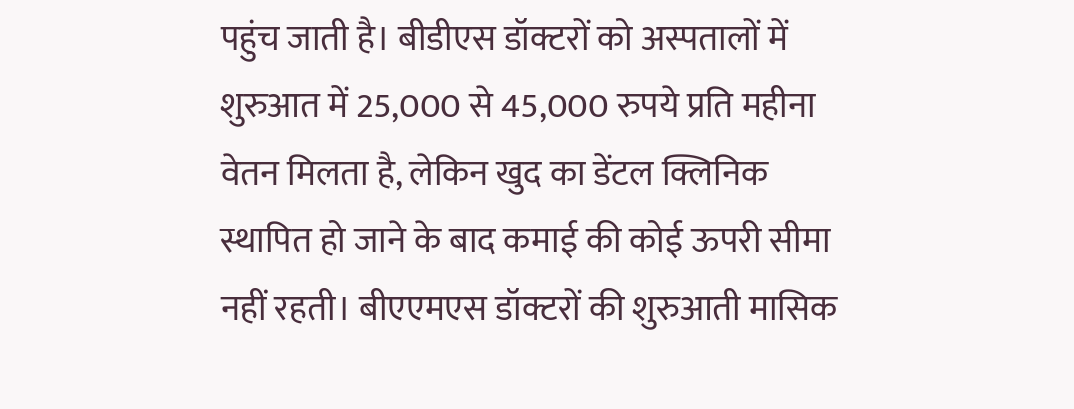पहुंच जाती है। बीडीएस डॉक्टरों को अस्पतालों में शुरुआत में 25,000 से 45,000 रुपये प्रति महीना वेतन मिलता है, लेकिन खुद का डेंटल क्लिनिक स्थापित हो जाने के बाद कमाई की कोई ऊपरी सीमा नहीं रहती। बीएएमएस डॉक्टरों की शुरुआती मासिक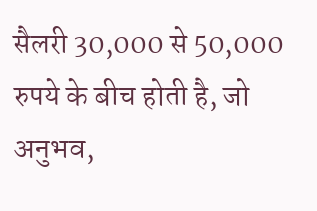सैलरी 30,000 से 50,000 रुपये के बीच होती है, जो अनुभव,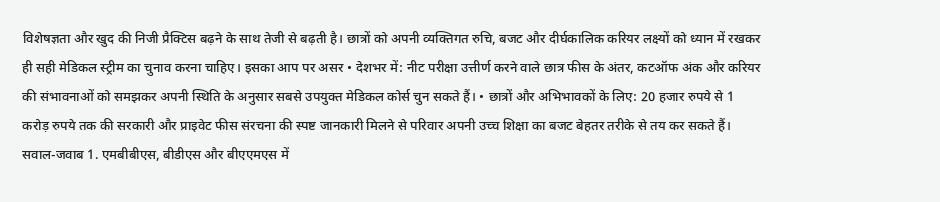विशेषज्ञता और खुद की निजी प्रैक्टिस बढ़ने के साथ तेजी से बढ़ती है। छात्रों को अपनी व्यक्तिगत रुचि, बजट और दीर्घकालिक करियर लक्ष्यों को ध्यान में रखकर ही सही मेडिकल स्ट्रीम का चुनाव करना चाहिए। इसका आप पर असर • देशभर में: नीट परीक्षा उत्तीर्ण करने वाले छात्र फीस के अंतर, कटऑफ अंक और करियर की संभावनाओं को समझकर अपनी स्थिति के अनुसार सबसे उपयुक्त मेडिकल कोर्स चुन सकते हैं। • छात्रों और अभिभावकों के लिए: 20 हजार रुपये से 1 करोड़ रुपये तक की सरकारी और प्राइवेट फीस संरचना की स्पष्ट जानकारी मिलने से परिवार अपनी उच्च शिक्षा का बजट बेहतर तरीके से तय कर सकते हैं। सवाल-जवाब 1. एमबीबीएस, बीडीएस और बीएएमएस में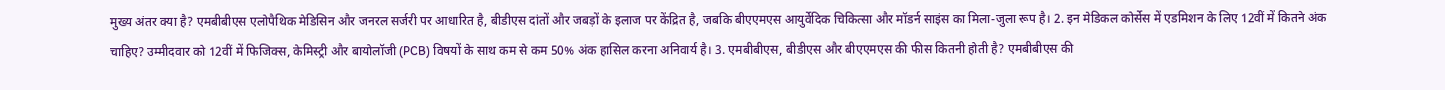मुख्य अंतर क्या है? एमबीबीएस एलोपैथिक मेडिसिन और जनरल सर्जरी पर आधारित है, बीडीएस दांतों और जबड़ों के इलाज पर केंद्रित है, जबकि बीएएमएस आयुर्वेदिक चिकित्सा और मॉडर्न साइंस का मिला-जुला रूप है। 2. इन मेडिकल कोर्सेस में एडमिशन के लिए 12वीं में कितने अंक चाहिए? उम्मीदवार को 12वीं में फिजिक्स, केमिस्ट्री और बायोलॉजी (PCB) विषयों के साथ कम से कम 50% अंक हासिल करना अनिवार्य है। 3. एमबीबीएस, बीडीएस और बीएएमएस की फीस कितनी होती है? एमबीबीएस की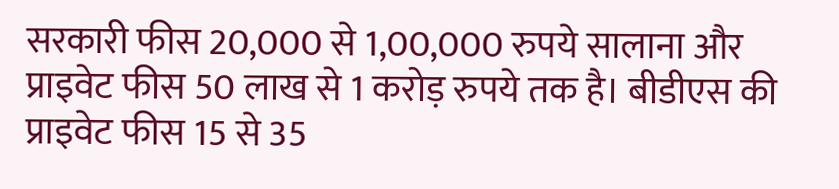सरकारी फीस 20,000 से 1,00,000 रुपये सालाना और प्राइवेट फीस 50 लाख से 1 करोड़ रुपये तक है। बीडीएस की प्राइवेट फीस 15 से 35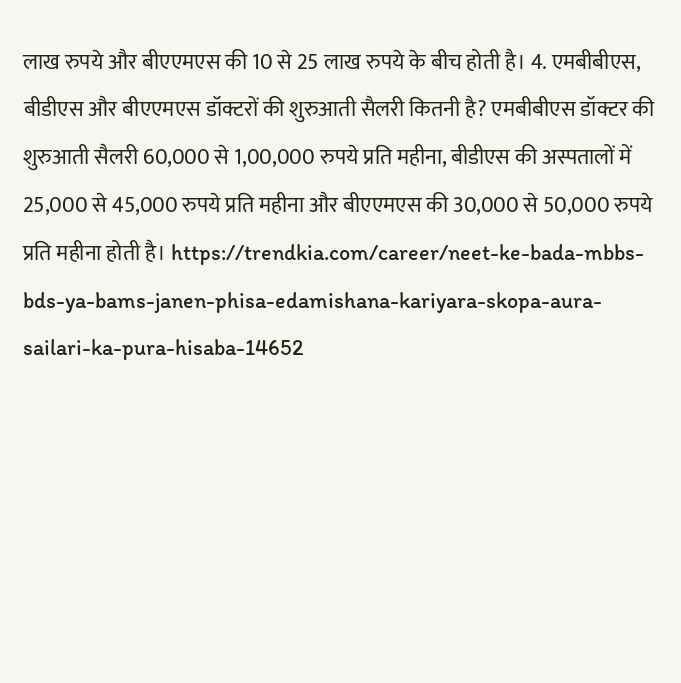लाख रुपये और बीएएमएस की 10 से 25 लाख रुपये के बीच होती है। 4. एमबीबीएस, बीडीएस और बीएएमएस डॉक्टरों की शुरुआती सैलरी कितनी है? एमबीबीएस डॉक्टर की शुरुआती सैलरी 60,000 से 1,00,000 रुपये प्रति महीना, बीडीएस की अस्पतालों में 25,000 से 45,000 रुपये प्रति महीना और बीएएमएस की 30,000 से 50,000 रुपये प्रति महीना होती है। https://trendkia.com/career/neet-ke-bada-mbbs-bds-ya-bams-janen-phisa-edamishana-kariyara-skopa-aura-sailari-ka-pura-hisaba-14652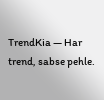TrendKia — Har trend, sabse pehle.